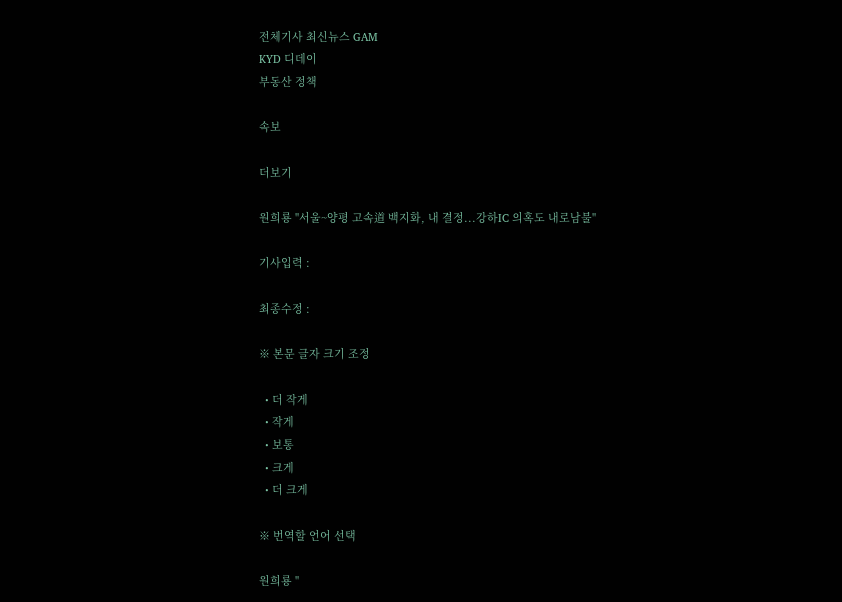전체기사 최신뉴스 GAM
KYD 디데이
부동산 정책

속보

더보기

원희룡 "서울~양평 고속道 백지화, 내 결정...강하IC 의혹도 내로남불"

기사입력 :

최종수정 :

※ 본문 글자 크기 조정

  • 더 작게
  • 작게
  • 보통
  • 크게
  • 더 크게

※ 번역할 언어 선택

원희룡 "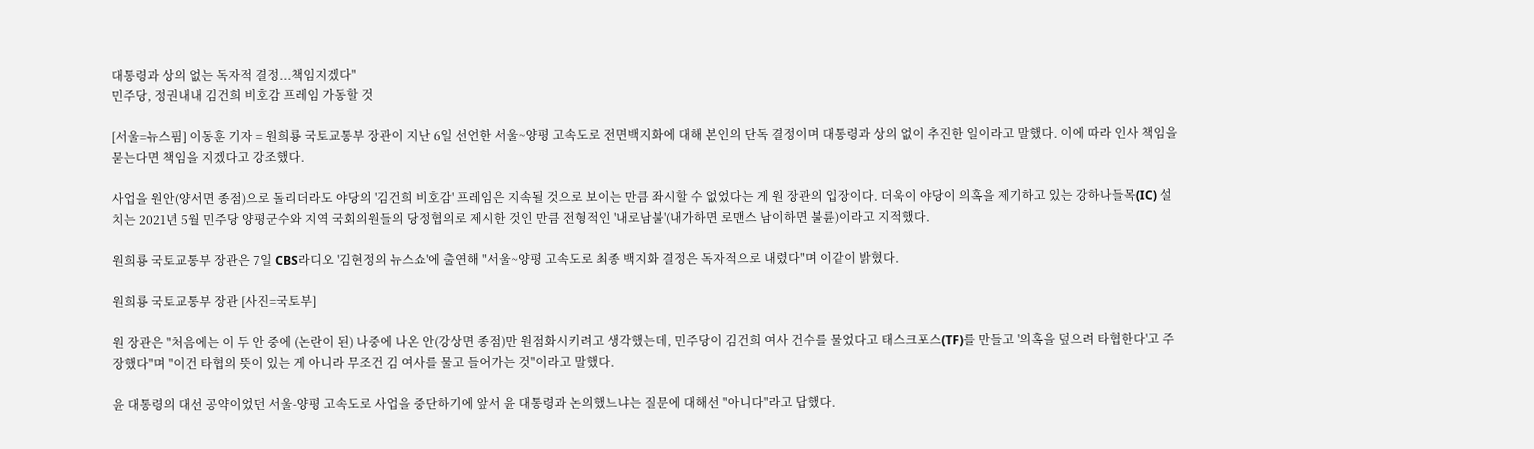대통령과 상의 없는 독자적 결정...책임지겠다"
민주당, 정권내내 김건희 비호감 프레임 가동할 것

[서울=뉴스핌] 이동훈 기자 = 원희룡 국토교통부 장관이 지난 6일 선언한 서울~양평 고속도로 전면백지화에 대해 본인의 단독 결정이며 대통령과 상의 없이 추진한 일이라고 말했다. 이에 따라 인사 책임을 묻는다면 책임을 지겠다고 강조했다.

사업을 원안(양서면 종점)으로 돌리더라도 야당의 '김건희 비호감' 프레임은 지속될 것으로 보이는 만큼 좌시할 수 없었다는 게 원 장관의 입장이다. 더욱이 야당이 의혹을 제기하고 있는 강하나들목(IC) 설치는 2021년 5월 민주당 양평군수와 지역 국회의원들의 당정협의로 제시한 것인 만큼 전형적인 '내로남불'(내가하면 로맨스 남이하면 불륜)이라고 지적했다.

원희룡 국토교통부 장관은 7일 CBS라디오 '김현정의 뉴스쇼'에 출연해 "서울~양평 고속도로 최종 백지화 결정은 독자적으로 내렸다"며 이같이 밝혔다.

원희룡 국토교통부 장관 [사진=국토부]

원 장관은 "처음에는 이 두 안 중에 (논란이 된) 나중에 나온 안(강상면 종점)만 원점화시키려고 생각했는데, 민주당이 김건희 여사 건수를 물었다고 태스크포스(TF)를 만들고 '의혹을 덮으려 타협한다'고 주장했다"며 "이건 타협의 뜻이 있는 게 아니라 무조건 김 여사를 물고 들어가는 것"이라고 말했다.

윤 대통령의 대선 공약이었던 서울-양평 고속도로 사업을 중단하기에 앞서 윤 대통령과 논의했느냐는 질문에 대해선 "아니다"라고 답했다.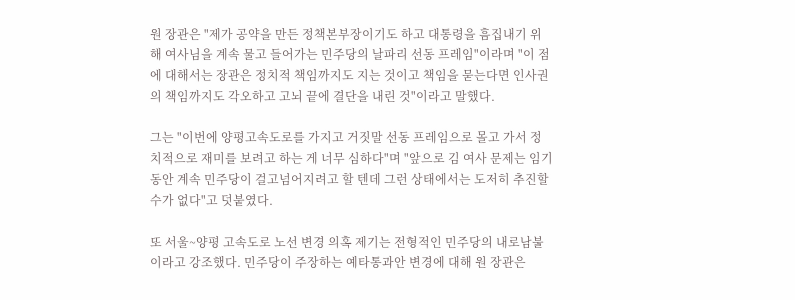원 장관은 "제가 공약을 만든 정책본부장이기도 하고 대통령을 흠집내기 위해 여사님을 계속 물고 들어가는 민주당의 날파리 선동 프레임"이라며 "이 점에 대해서는 장관은 정치적 책임까지도 지는 것이고 책임을 묻는다면 인사권의 책임까지도 각오하고 고뇌 끝에 결단을 내린 것"이라고 말했다.

그는 "이번에 양평고속도로를 가지고 거짓말 선동 프레임으로 몰고 가서 정치적으로 재미를 보려고 하는 게 너무 심하다"며 "앞으로 김 여사 문제는 임기 동안 계속 민주당이 걸고넘어지려고 할 텐데 그런 상태에서는 도저히 추진할 수가 없다"고 덧붙였다.

또 서울~양평 고속도로 노선 변경 의혹 제기는 전형적인 민주당의 내로남불이라고 강조했다. 민주당이 주장하는 예타통과안 변경에 대해 원 장관은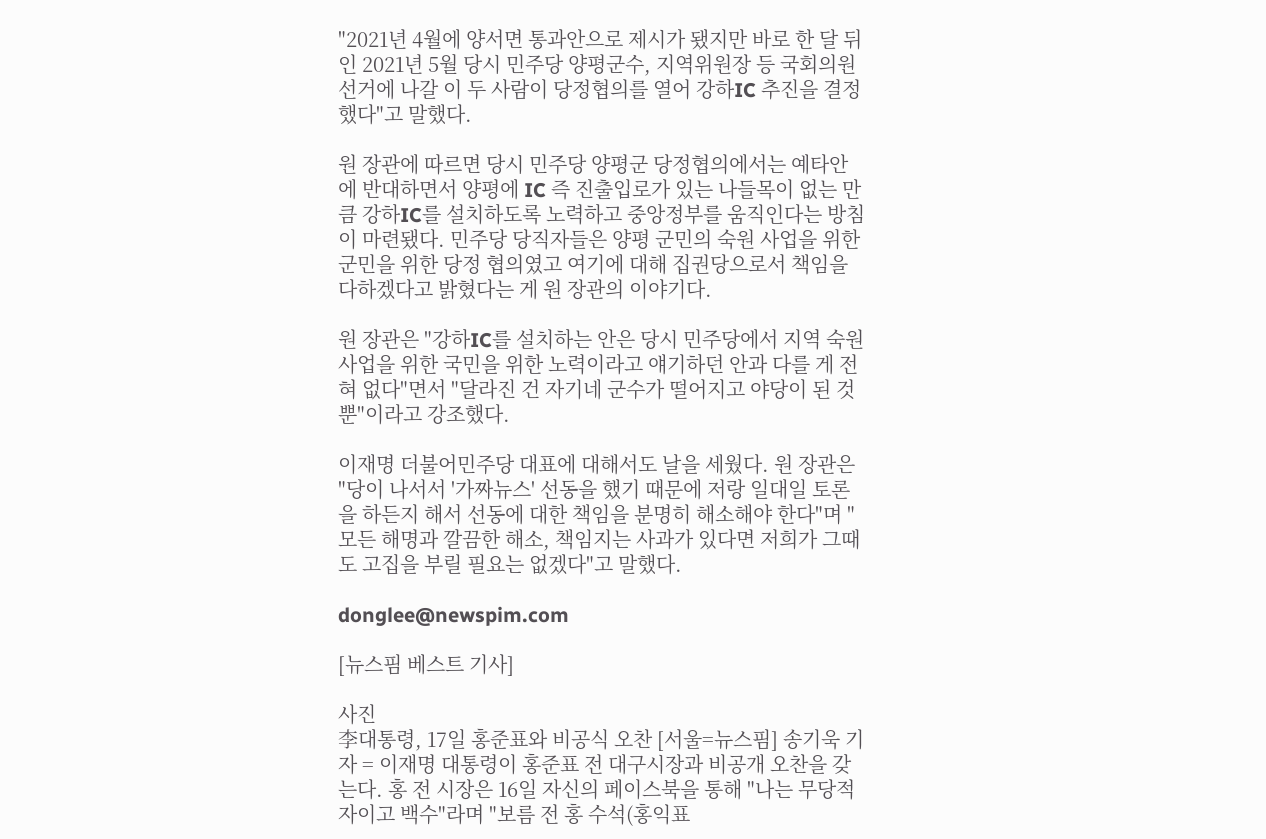"2021년 4월에 양서면 통과안으로 제시가 됐지만 바로 한 달 뒤인 2021년 5월 당시 민주당 양평군수, 지역위원장 등 국회의원 선거에 나갈 이 두 사람이 당정협의를 열어 강하IC 추진을 결정했다"고 말했다.

원 장관에 따르면 당시 민주당 양평군 당정협의에서는 예타안에 반대하면서 양평에 IC 즉 진출입로가 있는 나들목이 없는 만큼 강하IC를 설치하도록 노력하고 중앙정부를 움직인다는 방침이 마련됐다. 민주당 당직자들은 양평 군민의 숙원 사업을 위한 군민을 위한 당정 협의였고 여기에 대해 집권당으로서 책임을 다하겠다고 밝혔다는 게 원 장관의 이야기다.

원 장관은 "강하IC를 설치하는 안은 당시 민주당에서 지역 숙원 사업을 위한 국민을 위한 노력이라고 얘기하던 안과 다를 게 전혀 없다"면서 "달라진 건 자기네 군수가 떨어지고 야당이 된 것뿐"이라고 강조했다.

이재명 더불어민주당 대표에 대해서도 날을 세웠다. 원 장관은 "당이 나서서 '가짜뉴스' 선동을 했기 때문에 저랑 일대일 토론을 하든지 해서 선동에 대한 책임을 분명히 해소해야 한다"며 "모든 해명과 깔끔한 해소, 책임지는 사과가 있다면 저희가 그때도 고집을 부릴 필요는 없겠다"고 말했다.

donglee@newspim.com

[뉴스핌 베스트 기사]

사진
李대통령, 17일 홍준표와 비공식 오찬 [서울=뉴스핌] 송기욱 기자 = 이재명 대통령이 홍준표 전 대구시장과 비공개 오찬을 갖는다. 홍 전 시장은 16일 자신의 페이스북을 통해 "나는 무당적자이고 백수"라며 "보름 전 홍 수석(홍익표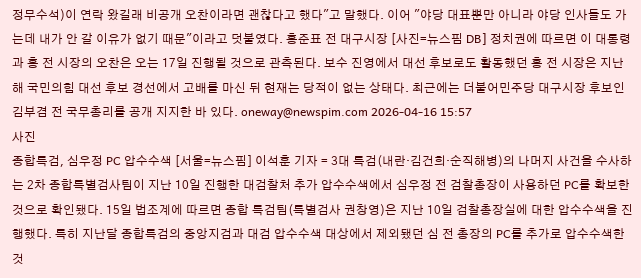정무수석)이 연락 왔길래 비공개 오찬이라면 괜찮다고 했다"고 말했다. 이어 "야당 대표뿐만 아니라 야당 인사들도 가는데 내가 안 갈 이유가 없기 때문"이라고 덧붙였다. 홍준표 전 대구시장 [사진=뉴스핌 DB] 정치권에 따르면 이 대통령과 홍 전 시장의 오찬은 오는 17일 진행될 것으로 관측된다. 보수 진영에서 대선 후보로도 활동했던 홍 전 시장은 지난해 국민의힘 대선 후보 경선에서 고배를 마신 뒤 현재는 당적이 없는 상태다. 최근에는 더불어민주당 대구시장 후보인 김부겸 전 국무총리를 공개 지지한 바 있다. oneway@newspim.com 2026-04-16 15:57
사진
종합특검, 심우정 PC 압수수색 [서울=뉴스핌] 이석훈 기자 = 3대 특검(내란·김건희·순직해병)의 나머지 사건을 수사하는 2차 종합특별검사팀이 지난 10일 진행한 대검찰처 추가 압수수색에서 심우정 전 검찰총장이 사용하던 PC를 확보한 것으로 확인됐다. 15일 법조계에 따르면 종합 특검팀(특별검사 권창영)은 지난 10일 검찰총장실에 대한 압수수색을 진행했다. 특히 지난달 종합특검의 중앙지검과 대검 압수수색 대상에서 제외됐던 심 전 총장의 PC를 추가로 압수수색한 것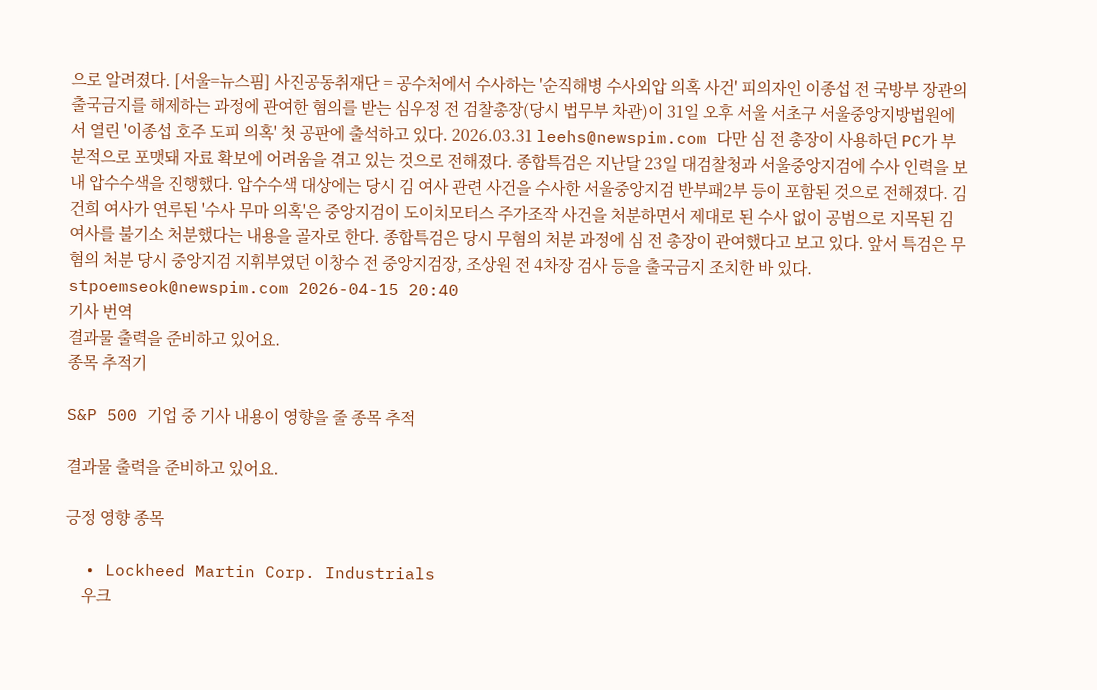으로 알려졌다. [서울=뉴스핌] 사진공동취재단 = 공수처에서 수사하는 '순직해병 수사외압 의혹 사건' 피의자인 이종섭 전 국방부 장관의 출국금지를 해제하는 과정에 관여한 혐의를 받는 심우정 전 검찰총장(당시 법무부 차관)이 31일 오후 서울 서초구 서울중앙지방법원에서 열린 '이종섭 호주 도피 의혹' 첫 공판에 출석하고 있다. 2026.03.31 leehs@newspim.com 다만 심 전 총장이 사용하던 PC가 부분적으로 포맷돼 자료 확보에 어려움을 겪고 있는 것으로 전해졌다. 종합특검은 지난달 23일 대검찰청과 서울중앙지검에 수사 인력을 보내 압수수색을 진행했다. 압수수색 대상에는 당시 김 여사 관련 사건을 수사한 서울중앙지검 반부패2부 등이 포함된 것으로 전해졌다. 김건희 여사가 연루된 '수사 무마 의혹'은 중앙지검이 도이치모터스 주가조작 사건을 처분하면서 제대로 된 수사 없이 공범으로 지목된 김 여사를 불기소 처분했다는 내용을 골자로 한다. 종합특검은 당시 무혐의 처분 과정에 심 전 총장이 관여했다고 보고 있다. 앞서 특검은 무혐의 처분 당시 중앙지검 지휘부였던 이창수 전 중앙지검장, 조상원 전 4차장 검사 등을 출국금지 조치한 바 있다. stpoemseok@newspim.com 2026-04-15 20:40
기사 번역
결과물 출력을 준비하고 있어요.
종목 추적기

S&P 500 기업 중 기사 내용이 영향을 줄 종목 추적

결과물 출력을 준비하고 있어요.

긍정 영향 종목

  • Lockheed Martin Corp. Industrials
    우크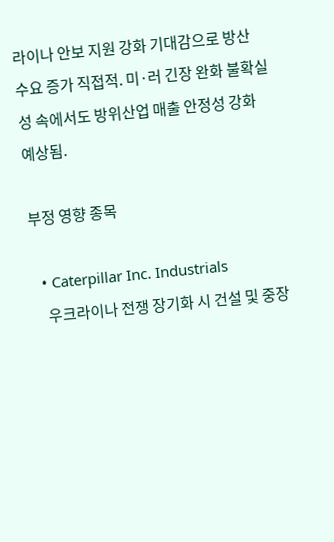라이나 안보 지원 강화 기대감으로 방산 수요 증가 직접적. 미·러 긴장 완화 불확실성 속에서도 방위산업 매출 안정성 강화 예상됨.

부정 영향 종목

  • Caterpillar Inc. Industrials
    우크라이나 전쟁 장기화 시 건설 및 중장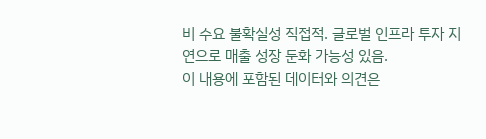비 수요 불확실성 직접적. 글로벌 인프라 투자 지연으로 매출 성장 둔화 가능성 있음.
이 내용에 포함된 데이터와 의견은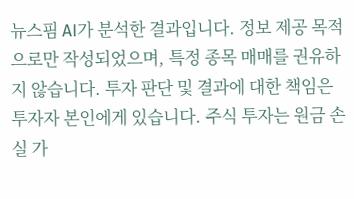뉴스핌 AI가 분석한 결과입니다. 정보 제공 목적으로만 작성되었으며, 특정 종목 매매를 권유하지 않습니다. 투자 판단 및 결과에 대한 책임은 투자자 본인에게 있습니다. 주식 투자는 원금 손실 가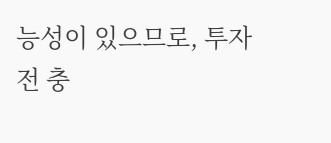능성이 있으므로, 투자 전 충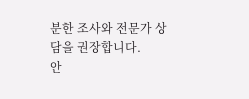분한 조사와 전문가 상담을 권장합니다.
안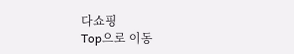다쇼핑
Top으로 이동